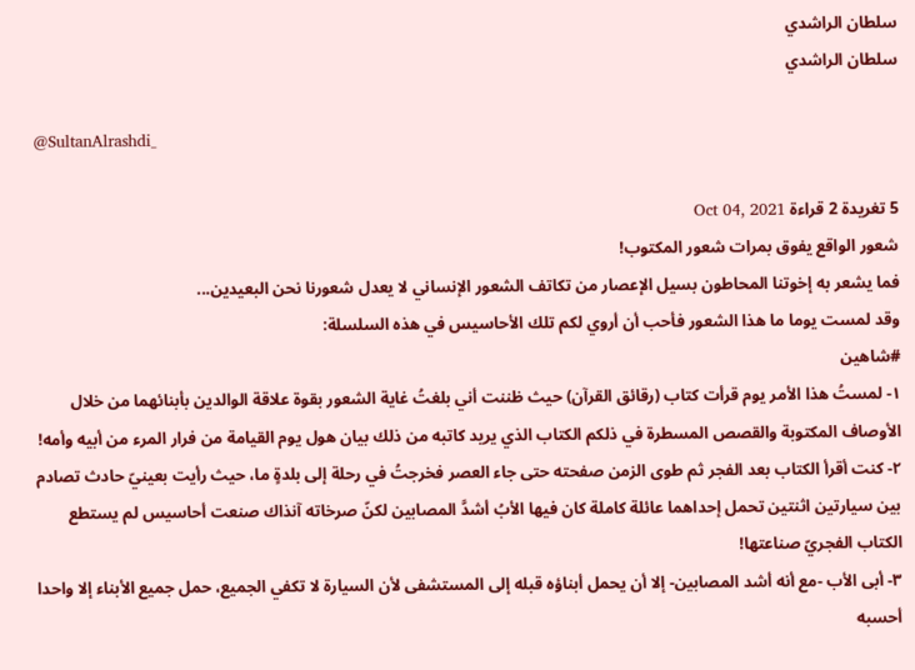سلطان الراشدي
سلطان الراشدي

@SultanAlrashdi_

5 تغريدة 2 قراءة Oct 04, 2021
شعور الواقع يفوق بمرات شعور المكتوب!
فما يشعر به إخوتنا المحاطون بسيل الإعصار من تكاتف الشعور الإنساني لا يعدل شعورنا نحن البعيدين...
وقد لمست يوما ما هذا الشعور فأحب أن أروي لكم تلك الأحاسيس في هذه السلسلة:
#شاهين
١- لمستُ هذا الأمر يوم قرأت كتاب (رقائق القرآن) حيث ظننت أني بلغتُ غاية الشعور بقوة علاقة الوالدين بأبنائهما من خلال الأوصاف المكتوبة والقصص المسطرة في ذلكم الكتاب الذي يريد كاتبه من ذلك بيان هول يوم القيامة من فرار المرء من أبيه وأمه!
٢- كنت أقرأ الكتاب بعد الفجر ثم طوى الزمن صفحته حتى جاء العصر فخرجتُ في رحلة إلى بلدةٍ ما، حيث رأيت بعينيّ حادث تصادم بين سيارتين اثنتين تحمل إحداهما عائلة كاملة كان فيها الأبُ أشدَّ المصابين لكنّ صرخاته آنذاك صنعت أحاسيس لم يستطع الكتاب الفجريّ صناعتها!
٣- أبى الأب -مع أنه أشد المصابين- إلا أن يحمل أبناؤه قبله إلى المستشفى لأن السيارة لا تكفي الجميع، حمل جميع الأبناء إلا واحدا أحسبه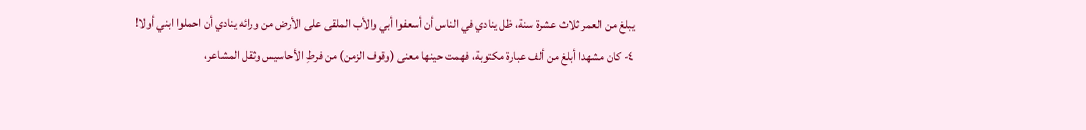يبلغ من العمر ثلاث عشرة سنة، ظل ينادي في الناس أن أسعفوا أبي والأب الملقى على الأرض من ورائه ينادي أن احملوا ابني أولا!
٤- كان مشهدا أبلغ من ألف عبارة مكتوبة، فهمت حينها معنى (وقوف الزمن) من فرطِ الأحاسيس وثقل المشاعر،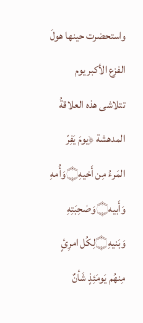واستحضرت حينها هولَ الفزع الأكبر يوم تتلاشى هذه العلاقةُ المدهشة ﴿يومَ يَفِرّ المَرءُ مِن أَخيهِ۝وَأُمهِ وَأَبيه۝وَصٰحِبَتِهِ وَبَنيهِ۝لِكُل امرِئٍ مِنهُم يَومَئِذٍ شَأنٌ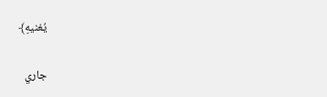يُغنيهِ﴾

جاري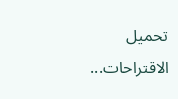تحميل الاقتراحات...